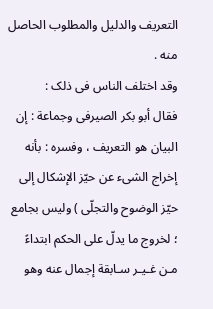التعریف والدلیل والمطلوب الحاصل منه .
وقد اختلف الناس فی ذلک :
فقال أبو بکر الصیرفی وجماعة : إن البیان هو التعریف ، وفسره : بأنه
إخراج الشیء عن حیّز الإشکال إلى حیّز الوضوح والتجلّی ) ولیس بجامع ؛ لخروج ما یدلّ على الحکم ابتداءً مـن غـیـر سـابقة إجمال عنه وهو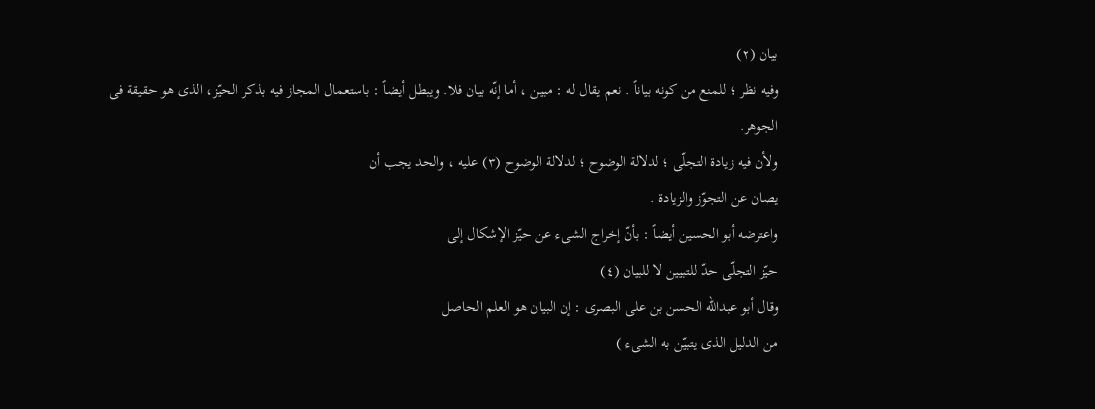بیان (۲)
وفیه نظر ؛ للمنع من کونه بیاناً . نعم یقال له : مبین ، أما إنّه بیان فلا. ویبطل أیضاً : باستعمال المجاز فیه بذکر الحیّز، الذی هو حقیقة فی
الجوهر.
ولأن فیه زیادة التجلّی ؛ لدلالة الوضوح ؛ لدلالة الوضوح (۳) علیه ، والحد یجب أن
یصان عن التجوّز والزیادة .
واعترضه أبو الحسین أیضاً : بأنّ إخراج الشیء عن حیّز الإشکال إلى
حیّز التجلّی حدّ للتبیین لا للبیان (٤)
وقال أبو عبدالله الحسن بن على البصری : إن البیان هو العلم الحاصل
من الدلیل الذی یتبیّن به الشیء )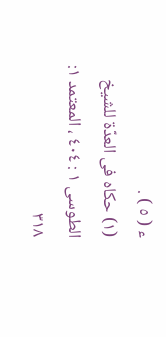ء ( ٥ ) .
(١) حکاه فی العدّة للشیخ الطوسی ١ : ٤٠٤ ، المعتمد ۱: ۳۱۸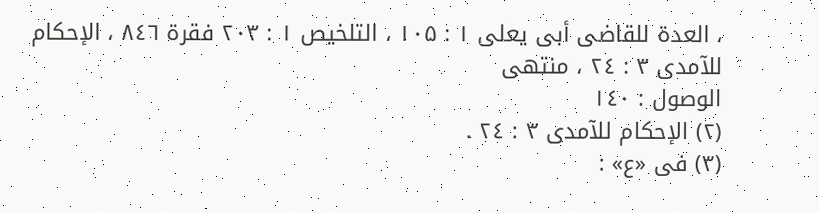، العدة للقاضی أبی یعلى ۱ : ۱۰۵ ، التلخیص ۱ : ۲۰۳ فقرة ٨٤٦ ، الإحکام للآمدی ٣ : ٢٤ ، منتهى
الوصول : ١٤٠
(۲) الإحکام للآمدی ٣ : ٢٤ .
(۳) فی «ع» :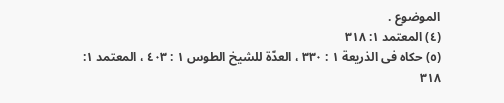الموضوع .
(٤) المعتمد ۱: ۳۱۸
(٥) حکاه فی الذریعة ۱ : ۳۳۰ ، العدّة للشیخ الطوس ۱ : ٤٠٣ ، المعتمد ۱: ۳۱۸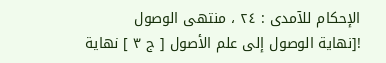الإحکام للآمدی : ٢٤ ، منتهى الوصول
![نهاية الوصول إلى علم الأصول [ ج ٣ ] نهاية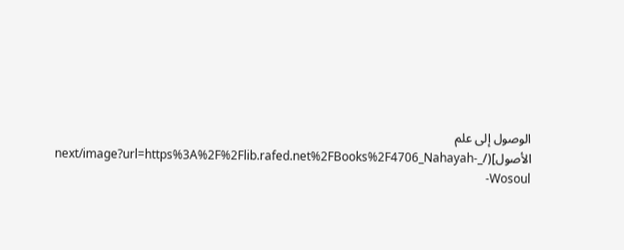الوصول إلى علم الأصول](/_next/image?url=https%3A%2F%2Flib.rafed.net%2FBooks%2F4706_Nahayah-Wosoul-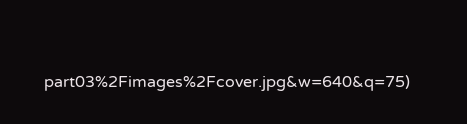part03%2Fimages%2Fcover.jpg&w=640&q=75)